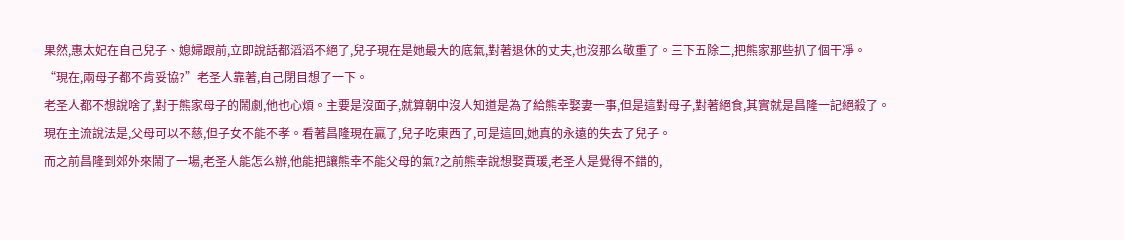果然,惠太妃在自己兒子、媳婦跟前,立即說話都滔滔不絕了,兒子現在是她最大的底氣,對著退休的丈夫,也沒那么敬重了。三下五除二,把熊家那些扒了個干凈。
“現在,兩母子都不肯妥協?”老圣人靠著,自己閉目想了一下。
老圣人都不想說啥了,對于熊家母子的鬧劇,他也心煩。主要是沒面子,就算朝中沒人知道是為了給熊幸娶妻一事,但是這對母子,對著絕食,其實就是昌隆一記絕殺了。
現在主流說法是,父母可以不慈,但子女不能不孝。看著昌隆現在贏了,兒子吃東西了,可是這回,她真的永遠的失去了兒子。
而之前昌隆到郊外來鬧了一場,老圣人能怎么辦,他能把讓熊幸不能父母的氣?之前熊幸說想娶賈瑗,老圣人是覺得不錯的,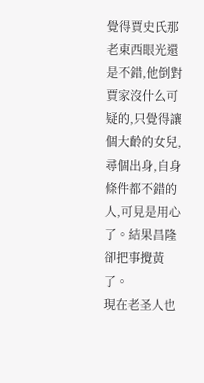覺得賈史氏那老東西眼光還是不錯,他倒對賈家沒什么可疑的,只覺得讓個大齡的女兒,尋個出身,自身條件都不錯的人,可見是用心了。結果昌隆卻把事攪黃了。
現在老圣人也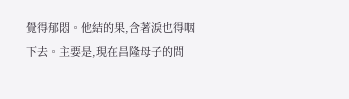覺得郁悶。他結的果,含著淚也得咽下去。主要是,現在昌隆母子的問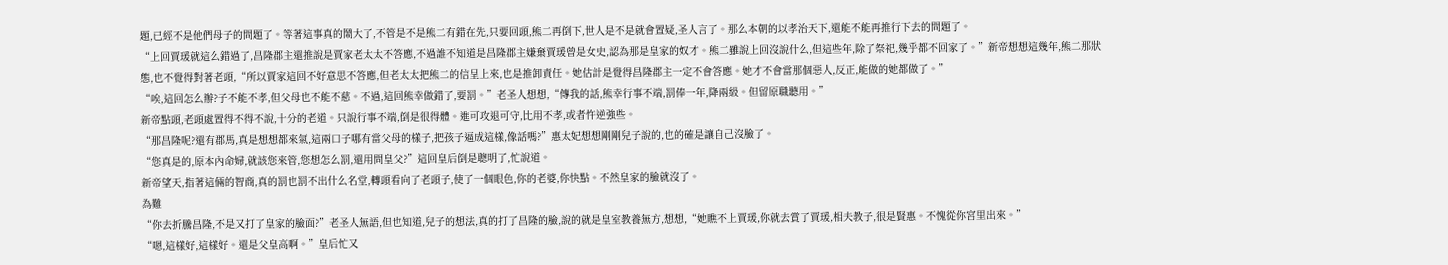題,已經不是他們母子的問題了。等著這事真的鬧大了,不管是不是熊二有錯在先,只要回頭,熊二再倒下,世人是不是就會置疑,圣人言了。那么本朝的以孝治天下,還能不能再推行下去的問題了。
“上回賈瑗就這么錯過了,昌隆郡主還推說是賈家老太太不答應,不過誰不知道是昌隆郡主嫌棄賈瑗曾是女史,認為那是皇家的奴才。熊二雖說上回沒說什么,但這些年,除了祭祀,幾乎都不回家了。”新帝想想這幾年,熊二那狀態,也不覺得對著老頭,“所以賈家這回不好意思不答應,但老太太把熊二的信呈上來,也是推卸責任。她估計是覺得昌隆郡主一定不會答應。她才不會當那個惡人,反正,能做的她都做了。”
“唉,這回怎么辦?子不能不孝,但父母也不能不慈。不過,這回熊幸做錯了,要罰。”老圣人想想,“傳我的話,熊幸行事不端,罰俸一年,降兩級。但留原職聽用。”
新帝點頭,老頭處置得不得不說,十分的老道。只說行事不端,倒是很得體。進可攻退可守,比用不孝,或者忤逆強些。
“那昌隆呢?還有郡馬,真是想想都來氣,這兩口子哪有當父母的樣子,把孩子逼成這樣,像話嗎?”惠太妃想想剛剛兒子說的,也的確是讓自己沒臉了。
“您真是的,原本內命婦,就該您來管,您想怎么罰,還用問皇父?”這回皇后倒是聰明了,忙說道。
新帝望天,指著這倆的智商,真的罰也罰不出什么名堂,轉頭看向了老頭子,使了一個眼色,你的老婆,你快點。不然皇家的臉就沒了。
為難
“你去折騰昌隆,不是又打了皇家的臉面?”老圣人無語,但也知道,兒子的想法,真的打了昌隆的臉,說的就是皇室教養無方,想想,“她瞧不上賈瑗,你就去賞了賈瑗,相夫教子,很是賢惠。不愧從你宮里出來。”
“嗯,這樣好,這樣好。還是父皇高啊。”皇后忙又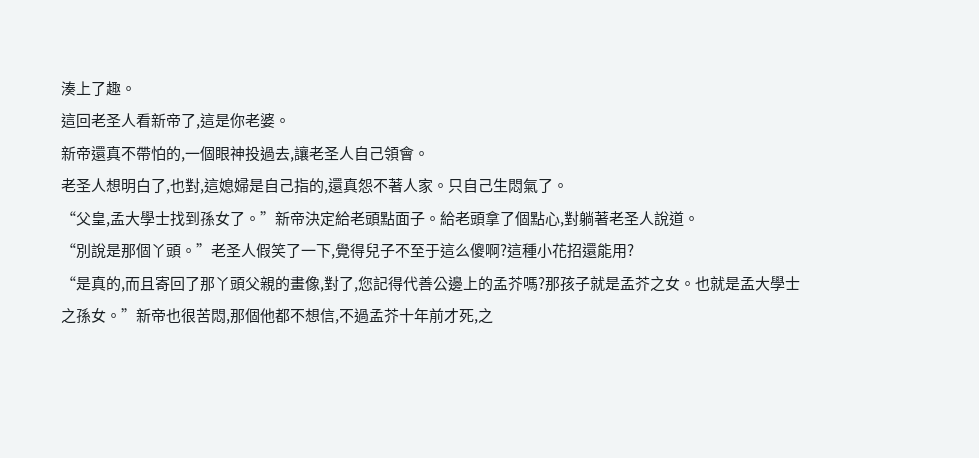湊上了趣。
這回老圣人看新帝了,這是你老婆。
新帝還真不帶怕的,一個眼神投過去,讓老圣人自己領會。
老圣人想明白了,也對,這媳婦是自己指的,還真怨不著人家。只自己生悶氣了。
“父皇,孟大學士找到孫女了。”新帝決定給老頭點面子。給老頭拿了個點心,對躺著老圣人說道。
“別說是那個丫頭。”老圣人假笑了一下,覺得兒子不至于這么傻啊?這種小花招還能用?
“是真的,而且寄回了那丫頭父親的畫像,對了,您記得代善公邊上的孟芥嗎?那孩子就是孟芥之女。也就是孟大學士之孫女。”新帝也很苦悶,那個他都不想信,不過孟芥十年前才死,之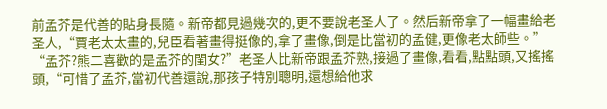前孟芥是代善的貼身長隨。新帝都見過幾次的,更不要說老圣人了。然后新帝拿了一幅畫給老圣人,“賈老太太畫的,兒臣看著畫得挺像的,拿了畫像,倒是比當初的孟健,更像老太師些。”
“孟芥?熊二喜歡的是孟芥的閨女?”老圣人比新帝跟孟芥熟,接過了畫像,看看,點點頭,又搖搖頭,“可惜了孟芥,當初代善還說,那孩子特別聰明,還想給他求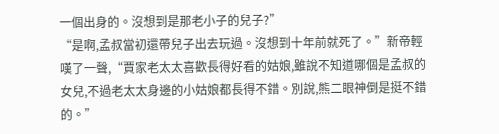一個出身的。沒想到是那老小子的兒子?”
“是啊,孟叔當初還帶兒子出去玩過。沒想到十年前就死了。”新帝輕嘆了一聲,“賈家老太太喜歡長得好看的姑娘,雖說不知道哪個是孟叔的女兒,不過老太太身邊的小姑娘都長得不錯。別說,熊二眼神倒是挺不錯的。”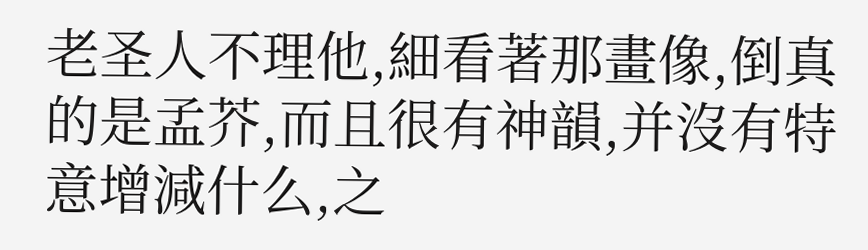老圣人不理他,細看著那畫像,倒真的是孟芥,而且很有神韻,并沒有特意增減什么,之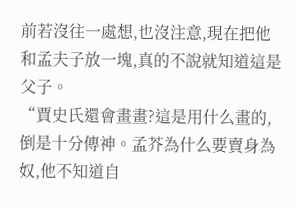前若沒往一處想,也沒注意,現在把他和孟夫子放一塊,真的不說就知道這是父子。
“賈史氏還會畫畫?這是用什么畫的,倒是十分傳神。孟芥為什么要賣身為奴,他不知道自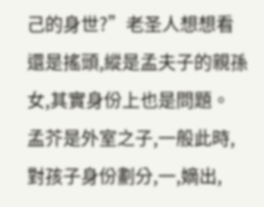己的身世?”老圣人想想看還是搖頭,縱是孟夫子的親孫女,其實身份上也是問題。
孟芥是外室之子,一般此時,對孩子身份劃分,一,嫡出,